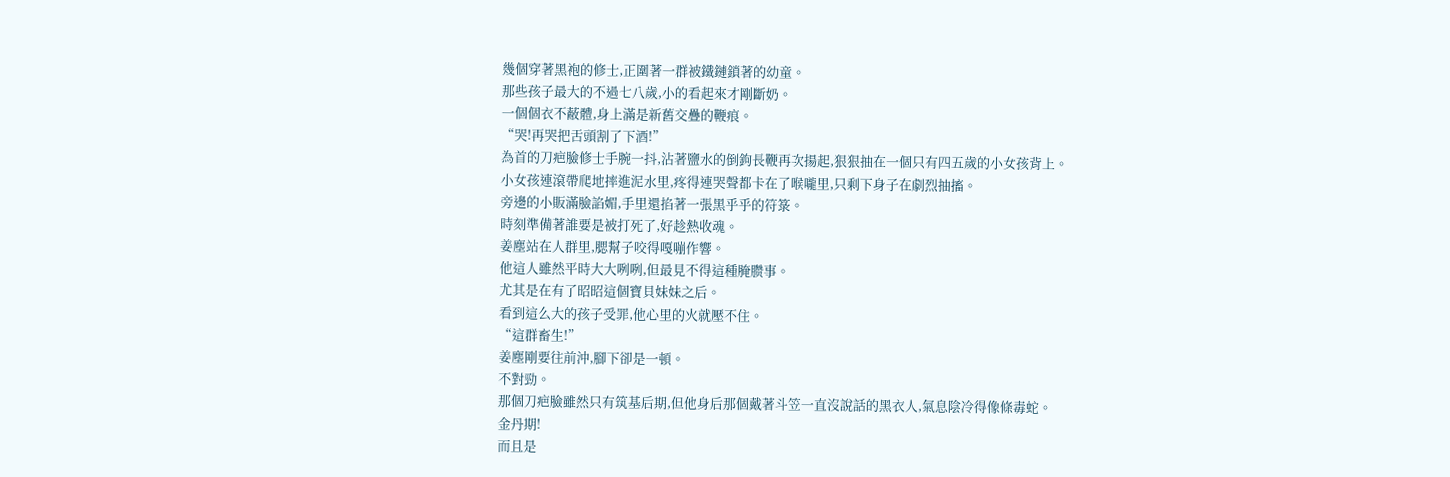幾個穿著黑袍的修士,正圍著一群被鐵鏈鎖著的幼童。
那些孩子最大的不過七八歲,小的看起來才剛斷奶。
一個個衣不蔽體,身上滿是新舊交疊的鞭痕。
“哭!再哭把舌頭割了下酒!”
為首的刀疤臉修士手腕一抖,沾著鹽水的倒鉤長鞭再次揚起,狠狠抽在一個只有四五歲的小女孩背上。
小女孩連滾帶爬地摔進泥水里,疼得連哭聲都卡在了喉嚨里,只剩下身子在劇烈抽搐。
旁邊的小販滿臉諂媚,手里還掐著一張黑乎乎的符箓。
時刻準備著誰要是被打死了,好趁熱收魂。
姜塵站在人群里,腮幫子咬得嘎嘣作響。
他這人雖然平時大大咧咧,但最見不得這種腌臜事。
尤其是在有了昭昭這個寶貝妹妹之后。
看到這么大的孩子受罪,他心里的火就壓不住。
“這群畜生!”
姜塵剛要往前沖,腳下卻是一頓。
不對勁。
那個刀疤臉雖然只有筑基后期,但他身后那個戴著斗笠一直沒說話的黑衣人,氣息陰冷得像條毒蛇。
金丹期!
而且是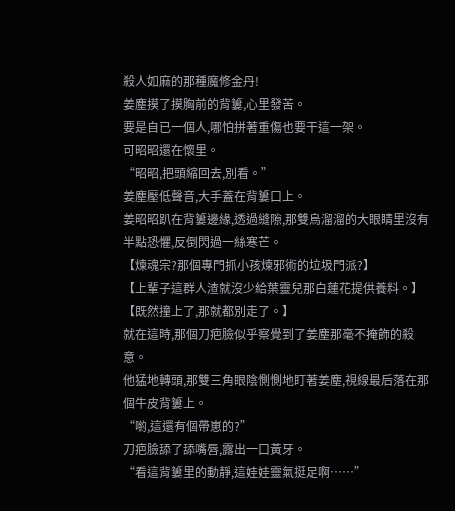殺人如麻的那種魔修金丹!
姜塵摸了摸胸前的背簍,心里發苦。
要是自已一個人,哪怕拼著重傷也要干這一架。
可昭昭還在懷里。
“昭昭,把頭縮回去,別看。”
姜塵壓低聲音,大手蓋在背簍口上。
姜昭昭趴在背簍邊緣,透過縫隙,那雙烏溜溜的大眼睛里沒有半點恐懼,反倒閃過一絲寒芒。
【煉魂宗?那個專門抓小孩煉邪術的垃圾門派?】
【上輩子這群人渣就沒少給葉靈兒那白蓮花提供養料。】
【既然撞上了,那就都別走了。】
就在這時,那個刀疤臉似乎察覺到了姜塵那毫不掩飾的殺意。
他猛地轉頭,那雙三角眼陰惻惻地盯著姜塵,視線最后落在那個牛皮背簍上。
“喲,這還有個帶崽的?”
刀疤臉舔了舔嘴唇,露出一口黃牙。
“看這背簍里的動靜,這娃娃靈氣挺足啊……”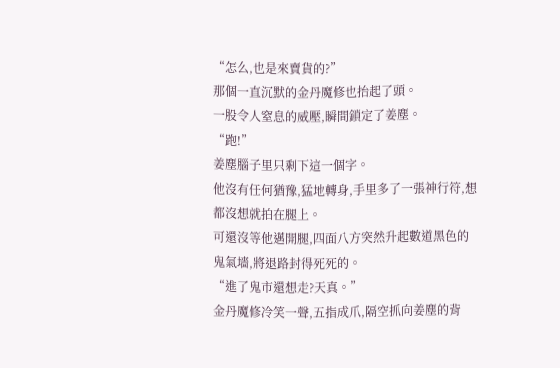“怎么,也是來賣貨的?”
那個一直沉默的金丹魔修也抬起了頭。
一股令人窒息的威壓,瞬間鎖定了姜塵。
“跑!”
姜塵腦子里只剩下這一個字。
他沒有任何猶豫,猛地轉身,手里多了一張神行符,想都沒想就拍在腿上。
可還沒等他邁開腿,四面八方突然升起數道黑色的鬼氣墻,將退路封得死死的。
“進了鬼市還想走?天真。”
金丹魔修冷笑一聲,五指成爪,隔空抓向姜塵的背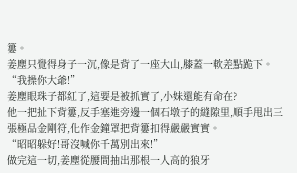簍。
姜塵只覺得身子一沉,像是背了一座大山,膝蓋一軟差點跪下。
“我操你大爺!”
姜塵眼珠子都紅了,這要是被抓實了,小妹還能有命在?
他一把扯下背簍,反手塞進旁邊一個石墩子的縫隙里,順手甩出三張極品金剛符,化作金鐘罩把背簍扣得嚴嚴實實。
“昭昭躲好!哥沒喊你千萬別出來!”
做完這一切,姜塵從腰間抽出那根一人高的狼牙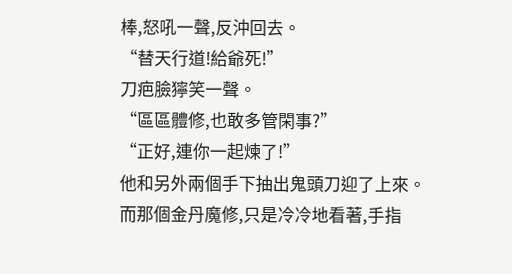棒,怒吼一聲,反沖回去。
“替天行道!給爺死!”
刀疤臉獰笑一聲。
“區區體修,也敢多管閑事?”
“正好,連你一起煉了!”
他和另外兩個手下抽出鬼頭刀迎了上來。
而那個金丹魔修,只是冷冷地看著,手指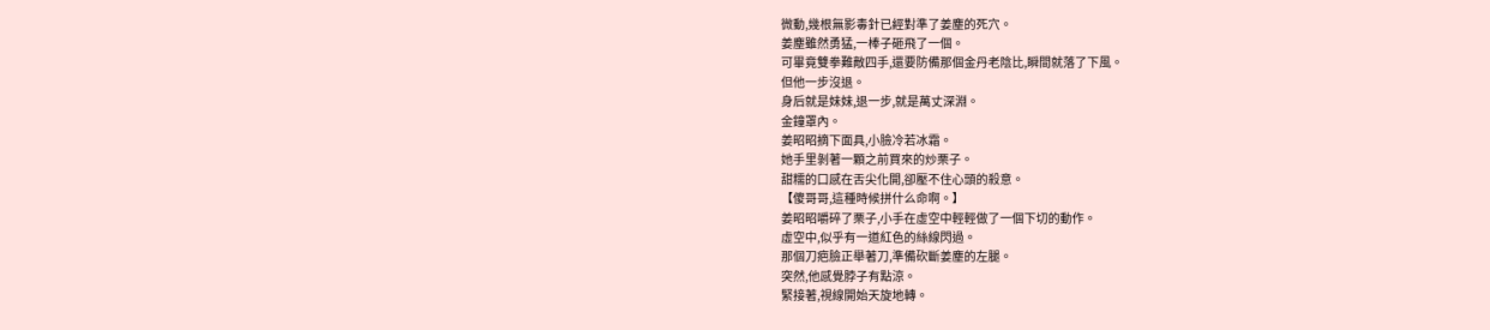微動,幾根無影毒針已經對準了姜塵的死穴。
姜塵雖然勇猛,一棒子砸飛了一個。
可畢竟雙拳難敵四手,還要防備那個金丹老陰比,瞬間就落了下風。
但他一步沒退。
身后就是妹妹,退一步,就是萬丈深淵。
金鐘罩內。
姜昭昭摘下面具,小臉冷若冰霜。
她手里剝著一顆之前買來的炒栗子。
甜糯的口感在舌尖化開,卻壓不住心頭的殺意。
【傻哥哥,這種時候拼什么命啊。】
姜昭昭嚼碎了栗子,小手在虛空中輕輕做了一個下切的動作。
虛空中,似乎有一道紅色的絲線閃過。
那個刀疤臉正舉著刀,準備砍斷姜塵的左腿。
突然,他感覺脖子有點涼。
緊接著,視線開始天旋地轉。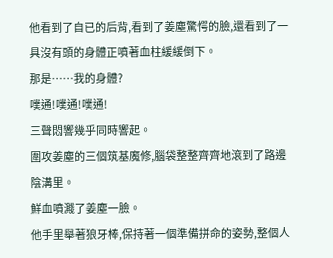他看到了自已的后背,看到了姜塵驚愕的臉,還看到了一具沒有頭的身體正噴著血柱緩緩倒下。
那是……我的身體?
噗通!噗通!噗通!
三聲悶響幾乎同時響起。
圍攻姜塵的三個筑基魔修,腦袋整整齊齊地滾到了路邊陰溝里。
鮮血噴濺了姜塵一臉。
他手里舉著狼牙棒,保持著一個準備拼命的姿勢,整個人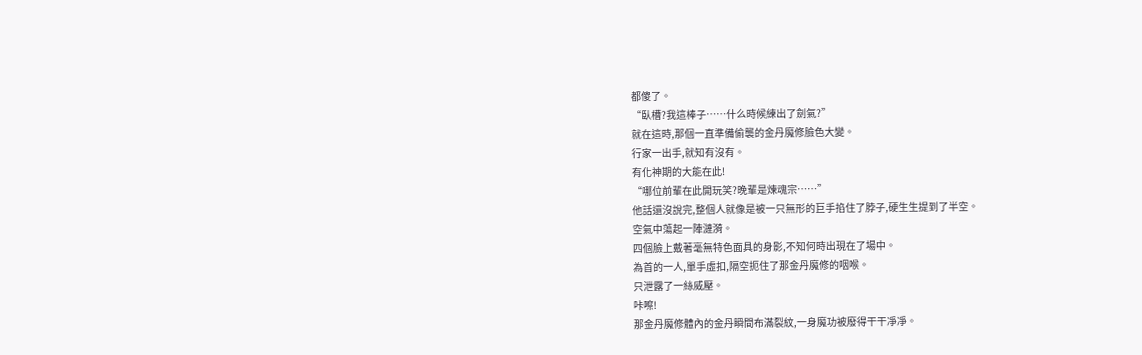都傻了。
“臥槽?我這棒子……什么時候練出了劍氣?”
就在這時,那個一直準備偷襲的金丹魔修臉色大變。
行家一出手,就知有沒有。
有化神期的大能在此!
“哪位前輩在此開玩笑?晚輩是煉魂宗……”
他話還沒說完,整個人就像是被一只無形的巨手掐住了脖子,硬生生提到了半空。
空氣中蕩起一陣漣漪。
四個臉上戴著毫無特色面具的身影,不知何時出現在了場中。
為首的一人,單手虛扣,隔空扼住了那金丹魔修的咽喉。
只泄露了一絲威壓。
咔嚓!
那金丹魔修體內的金丹瞬間布滿裂紋,一身魔功被廢得干干凈凈。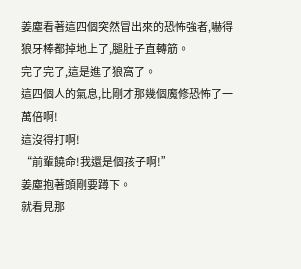姜塵看著這四個突然冒出來的恐怖強者,嚇得狼牙棒都掉地上了,腿肚子直轉筋。
完了完了,這是進了狼窩了。
這四個人的氣息,比剛才那幾個魔修恐怖了一萬倍啊!
這沒得打啊!
“前輩饒命!我還是個孩子啊!”
姜塵抱著頭剛要蹲下。
就看見那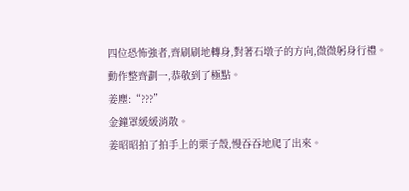四位恐怖強者,齊刷刷地轉身,對著石墩子的方向,微微躬身行禮。
動作整齊劃一,恭敬到了極點。
姜塵:“???”
金鐘罩緩緩消散。
姜昭昭拍了拍手上的栗子殼,慢吞吞地爬了出來。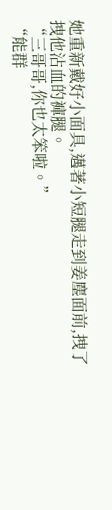她重新戴好小面具,邁著小短腿走到姜塵面前,拽了拽他沾血的褲腿。
“三哥哥,你也太笨啦。”
“能群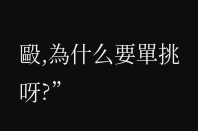毆,為什么要單挑呀?”